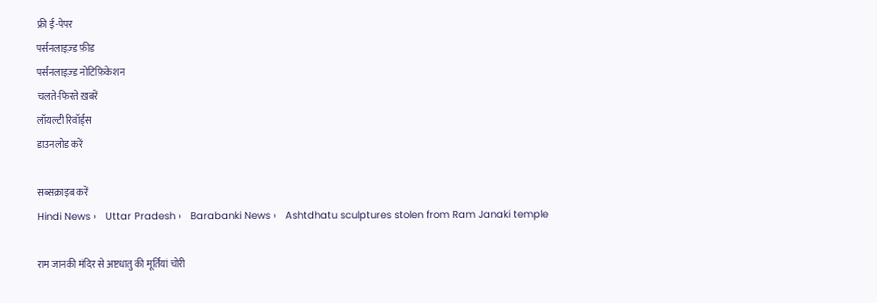फ्री ई-पेपर
पर्सनलाइज़्ड फ़ीड
पर्सनलाइज़्ड नोटिफ़िकेशन
चलते-फिरते ख़बरें
लॉयल्टी रिवॉर्ड्स
डाउनलोड करें

सब्सक्राइब करें
Hindi News ›   Uttar Pradesh ›   Barabanki News ›   Ashtdhatu sculptures stolen from Ram Janaki temple

राम जानकी मंदिर से अष्टधातु की मूर्तियां चोरी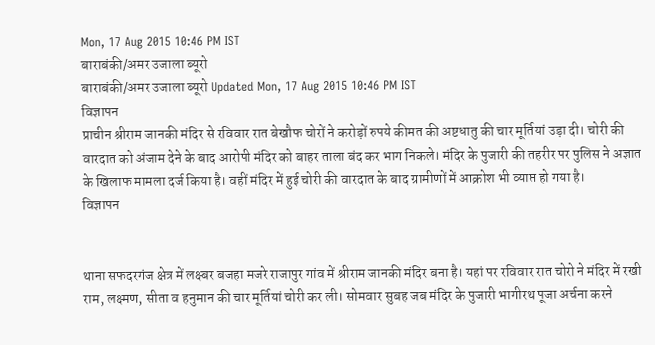Mon, 17 Aug 2015 10:46 PM IST
बाराबंकी/अमर उजाला ब्यूरो
बाराबंकी/अमर उजाला ब्यूरो Updated Mon, 17 Aug 2015 10:46 PM IST
विज्ञापन
प्राचीन श्रीराम जानकी मंदिर से रविवार रात बेखौफ चोरों ने करोड़ों रुपये कीमत की अष्टधातु की चार मूर्तियां उड़ा दी। चोरी की वारदात को अंजाम देने के बाद आरोपी मंदिर को बाहर ताला बंद कर भाग निकले। मंदिर के पुजारी की तहरीर पर पुलिस ने अज्ञात के खिलाफ मामला दर्ज किया है। वहीं मंदिर में हुई चोरी की वारदात के बाद ग्रामीणों में आक्रोश भी व्याप्त हो गया है।
विज्ञापन


थाना सफदरगंज क्षेत्र में लक्ष्बर बजहा मजरे राजापुर गांव में श्रीराम जानकी मंदिर बना है। यहां पर रविवार रात चोरो ने मंदिर में रखी राम, लक्ष्मण, सीता व हनुमान की चार मूर्तियां चोरी कर ली। सोमवार सुबह जब मंदिर के पुजारी भागीरथ पूजा अर्चना करने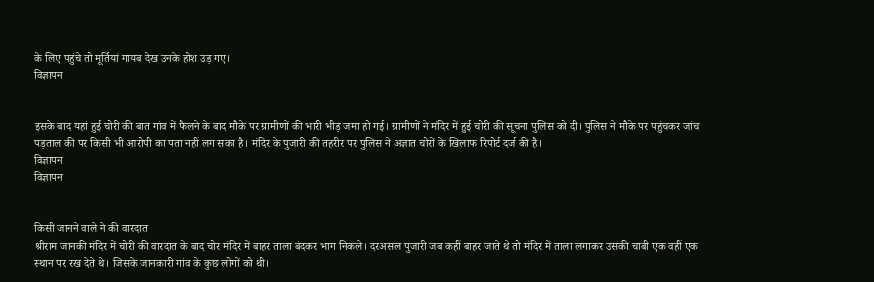के लिए पहुंचे तो मूर्तियां गायब देख उनके होश उड़ गए।
विज्ञापन


इसके बाद यहां हुई चोरी की बात गांव में फैलने के बाद मौके पर ग्रामीणों की भारी भीड़ जमा हो गई। ग्रामीणों ने मंदिर में हुई चोरी की सूचना पुलिस को दी। पुलिस ने मौके पर पहुंचकर जांच पड़ताल की पर किसी भी आरोपी का पता नहीं लग सका है। मंदिर के पुजारी की तहरीर पर पुलिस ने अज्ञात चोरों के खिलाफ रिपोर्ट दर्ज की है।
विज्ञापन
विज्ञापन


किसी जानने वाले ने की वारदात
श्रीराम जानकी मंदिर में चोरी की वारदात के बाद चोर मंदिर में बाहर ताला बंदकर भाग निकले। दरअसल पुजारी जब कहीं बाहर जाते थे तो मंदिर में ताला लगाकर उसकी चाबी एक वहीं एक स्थान पर रख देते थे। जिसके जानकारी गांव के कुछ लोगों को थी।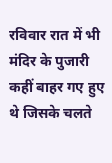रविवार रात में भी मंदिर के पुजारी कहीं बाहर गए हुए थे जिसके चलते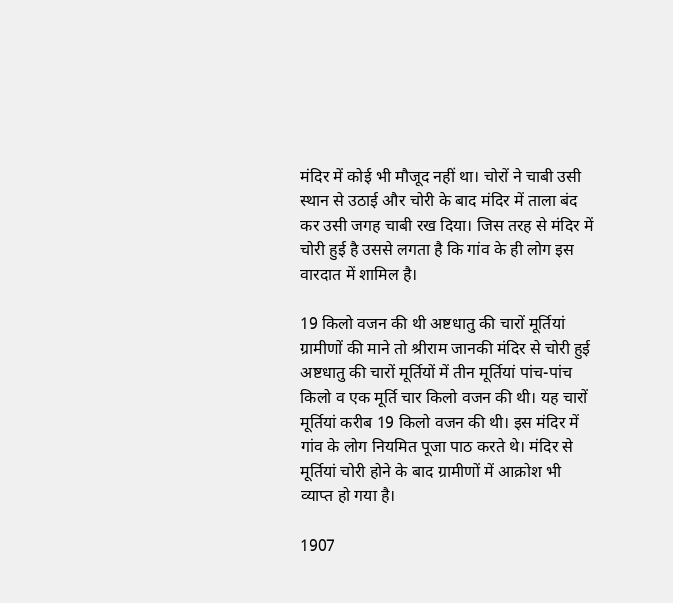मंदिर में कोई भी मौजूद नहीं था। चोरों ने चाबी उसी स्थान से उठाई और चोरी के बाद मंदिर में ताला बंद कर उसी जगह चाबी रख दिया। जिस तरह से मंदिर में चोरी हुई है उससे लगता है कि गांव के ही लोग इस वारदात में शामिल है।

19 किलो वजन की थी अष्टधातु की चारों मूर्तियां
ग्रामीणों की माने तो श्रीराम जानकी मंदिर से चोरी हुई अष्टधातु की चारों मूर्तियों में तीन मूर्तियां पांच-पांच किलो व एक मूर्ति चार किलो वजन की थी। यह चारों मूर्तियां करीब 19 किलो वजन की थी। इस मंदिर में गांव के लोग नियमित पूजा पाठ करते थे। मंदिर से मूर्तियां चोरी होने के बाद ग्रामीणों में आक्रोश भी व्याप्त हो गया है।

1907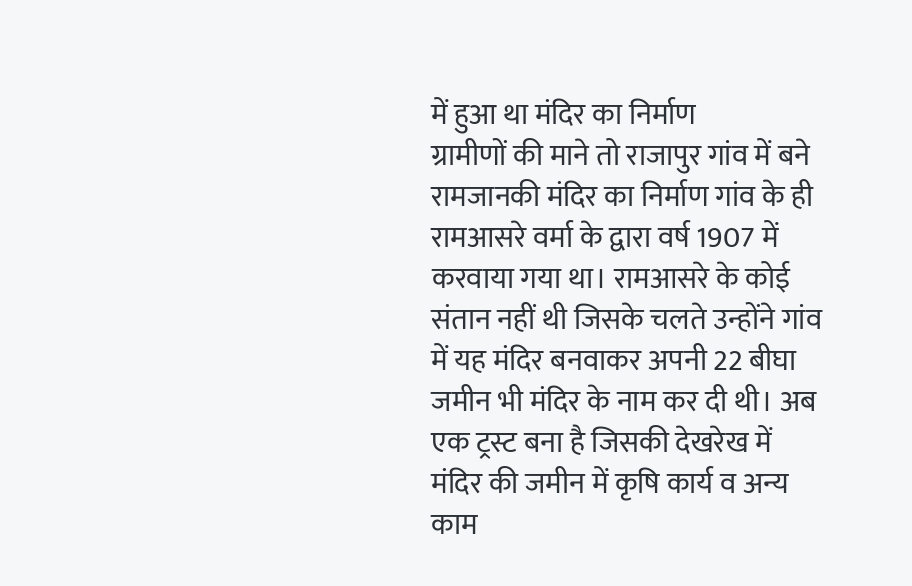में हुआ था मंदिर का निर्माण
ग्रामीणों की माने तो राजापुर गांव में बने रामजानकी मंदिर का निर्माण गांव के ही रामआसरे वर्मा के द्वारा वर्ष 1907 में करवाया गया था। रामआसरे के कोई संतान नहीं थी जिसके चलते उन्होंने गांव में यह मंदिर बनवाकर अपनी 22 बीघा जमीन भी मंदिर के नाम कर दी थी। अब एक ट्रस्ट बना है जिसकी देखरेख में मंदिर की जमीन में कृषि कार्य व अन्य काम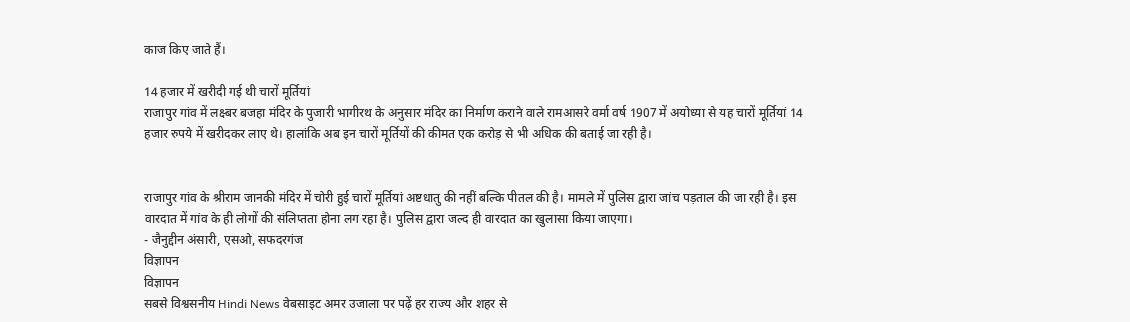काज किए जाते हैं।

14 हजार में खरीदी गई थी चारों मूर्तियां
राजापुर गांव में लक्ष्बर बजहा मंदिर के पुजारी भागीरथ के अनुसार मंदिर का निर्माण कराने वाले रामआसरे वर्मा वर्ष 1907 में अयोध्या से यह चारों मूर्तियां 14 हजार रुपये में खरीदकर लाए थे। हालांकि अब इन चारों मूर्तियों की कीमत एक करोड़ से भी अधिक की बताई जा रही है।


राजापुर गांव के श्रीराम जानकी मंदिर में चोरी हुई चारों मूर्तियां अष्टधातु की नहीं बल्कि पीतल की है। मामले में पुलिस द्वारा जांच पड़ताल की जा रही है। इस वारदात में गांव के ही लोगों की संलिप्तता होना लग रहा है। पुलिस द्वारा जल्द ही वारदात का खुलासा किया जाएगा।
- जैनुद्दीन अंसारी, एसओ, सफदरगंज
विज्ञापन
विज्ञापन
सबसे विश्वसनीय Hindi News वेबसाइट अमर उजाला पर पढ़ें हर राज्य और शहर से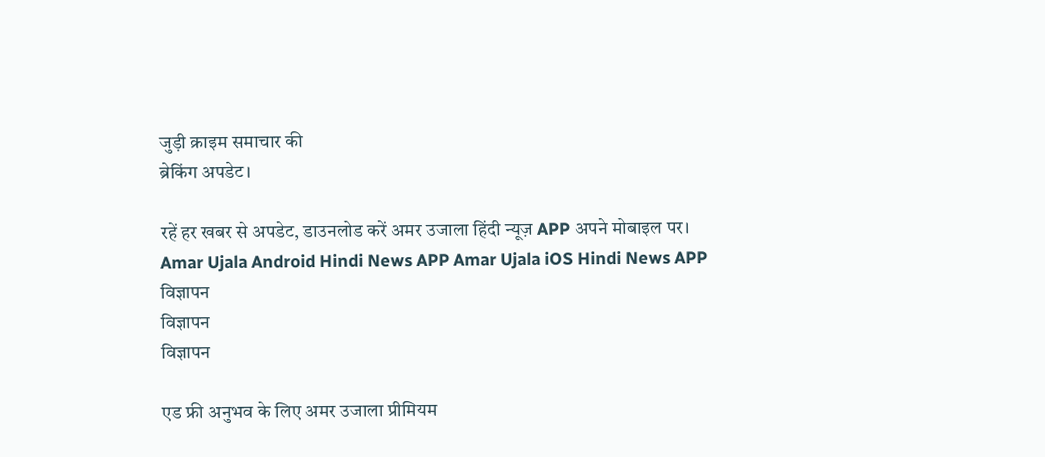जुड़ी क्राइम समाचार की
ब्रेकिंग अपडेट।

रहें हर खबर से अपडेट, डाउनलोड करें अमर उजाला हिंदी न्यूज़ APP अपने मोबाइल पर।
Amar Ujala Android Hindi News APP Amar Ujala iOS Hindi News APP
विज्ञापन
विज्ञापन
विज्ञापन

एड फ्री अनुभव के लिए अमर उजाला प्रीमियम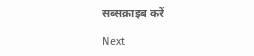सब्सक्राइब करें

Next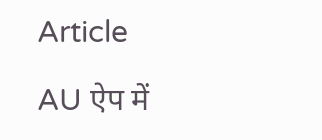Article

AU ऐप में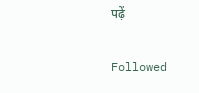पढ़ें

Followed